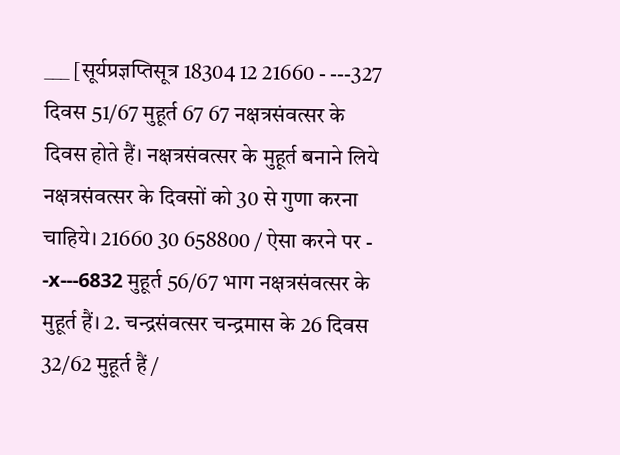___ [सूर्यप्रज्ञप्तिसूत्र 18304 12 21660 - ---327 दिवस 51/67 मुहूर्त 67 67 नक्षत्रसंवत्सर के दिवस होते हैं। नक्षत्रसंवत्सर के मुहूर्त बनाने लिये नक्षत्रसंवत्सर के दिवसों को 30 से गुणा करना चाहिये। 21660 30 658800 / ऐसा करने पर - -x---6832 मुहूर्त 56/67 भाग नक्षत्रसंवत्सर के मुहूर्त हैं। 2. चन्द्रसंवत्सर चन्द्रमास के 26 दिवस 32/62 मुहूर्त हैं /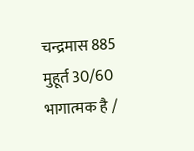चन्द्रमास 885 मुहूर्त 30/60 भागात्मक है /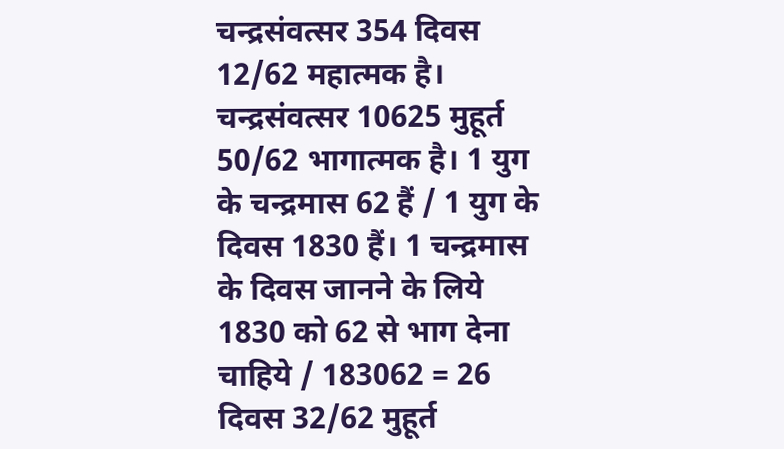चन्द्रसंवत्सर 354 दिवस 12/62 महात्मक है। चन्द्रसंवत्सर 10625 मुहूर्त 50/62 भागात्मक है। 1 युग के चन्द्रमास 62 हैं / 1 युग के दिवस 1830 हैं। 1 चन्द्रमास के दिवस जानने के लिये 1830 को 62 से भाग देना चाहिये / 183062 = 26 दिवस 32/62 मुहूर्त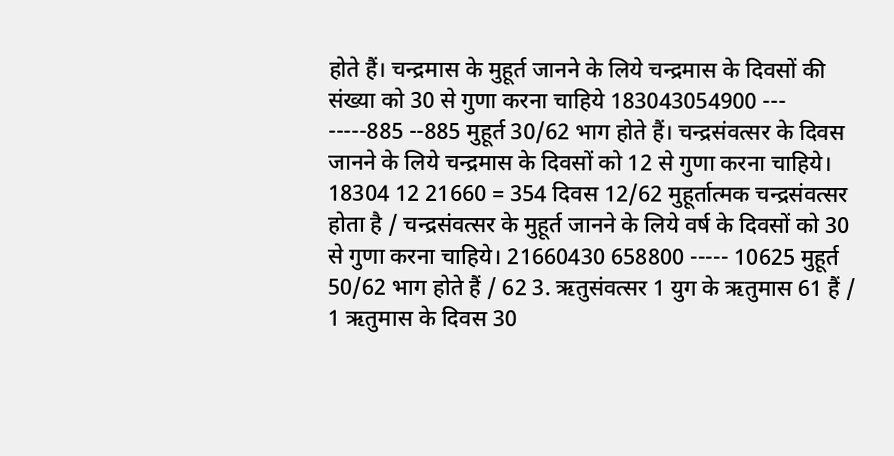होते हैं। चन्द्रमास के मुहूर्त जानने के लिये चन्द्रमास के दिवसों की संख्या को 30 से गुणा करना चाहिये 183043054900 --- -----885 --885 मुहूर्त 30/62 भाग होते हैं। चन्द्रसंवत्सर के दिवस जानने के लिये चन्द्रमास के दिवसों को 12 से गुणा करना चाहिये। 18304 12 21660 = 354 दिवस 12/62 मुहूर्तात्मक चन्द्रसंवत्सर होता है / चन्द्रसंवत्सर के मुहूर्त जानने के लिये वर्ष के दिवसों को 30 से गुणा करना चाहिये। 21660430 658800 ----- 10625 मुहूर्त 50/62 भाग होते हैं / 62 3. ऋतुसंवत्सर 1 युग के ऋतुमास 61 हैं / 1 ऋतुमास के दिवस 30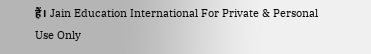हैं। Jain Education International For Private & Personal Use Only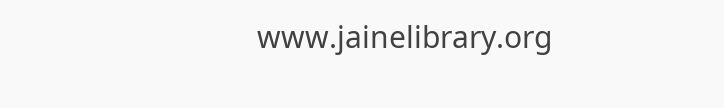www.jainelibrary.org